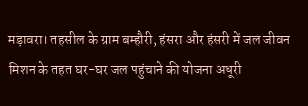मड़ावरा। तहसील के ग्राम बम्हौरी, हंसरा और हंसरी में जल जीवन मिशन के तहत घर-घर जल पहुंचाने की योजना अधूरी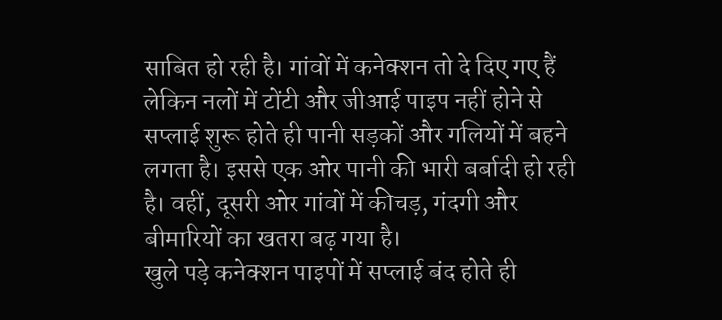साबित हो रही है। गांवों में कनेक्शन तो दे दिए गए हैं लेकिन नलों में टोंटी और जीआई पाइप नहीं होने से सप्लाई शुरू होते ही पानी सड़कों और गलियों में बहने लगता है। इससे एक ओर पानी की भारी बर्बादी हो रही है। वहीं, दूसरी ओर गांवों में कीचड़, गंदगी और बीमारियों का खतरा बढ़ गया है।
खुले पड़े कनेक्शन पाइपों में सप्लाई बंद होते ही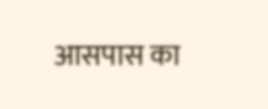आसपास का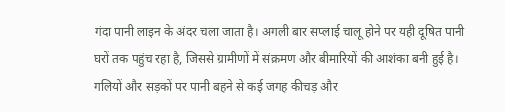गंदा पानी लाइन के अंदर चला जाता है। अगली बार सप्लाई चालू होने पर यही दूषित पानी घरों तक पहुंच रहा है, जिससे ग्रामीणों में संक्रमण और बीमारियों की आशंका बनी हुई है। गलियों और सड़कों पर पानी बहने से कई जगह कीचड़ और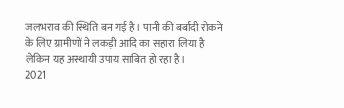जलभराव की स्थिति बन गई है। पानी की बर्बादी रोकने के लिए ग्रामीणों ने लकड़ी आदि का सहारा लिया है लेकिन यह अस्थायी उपाय साबित हो रहा है।
2021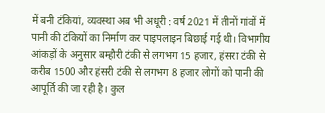में बनी टंकियां, व्यवस्था अब भी अधूरी : वर्ष 2021 में तीनों गांवों में पानी की टंकियों का निर्माण कर पाइपलाइन बिछाई गई थी। विभागीय आंकड़ों के अनुसार बम्हौरी टंकी से लगभग 15 हजार, हंसरा टंकी से करीब 1500 और हंसरी टंकी से लगभग 8 हजार लोगों को पानी की आपूर्ति की जा रही है। कुल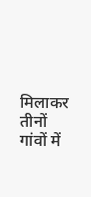मिलाकर तीनों गांवों में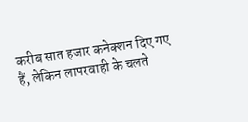करीब सात हजार कनेक्शन दिए गए हैं, लेकिन लापरवाही के चलते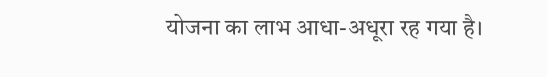योजना का लाभ आधा-अधूरा रह गया है।